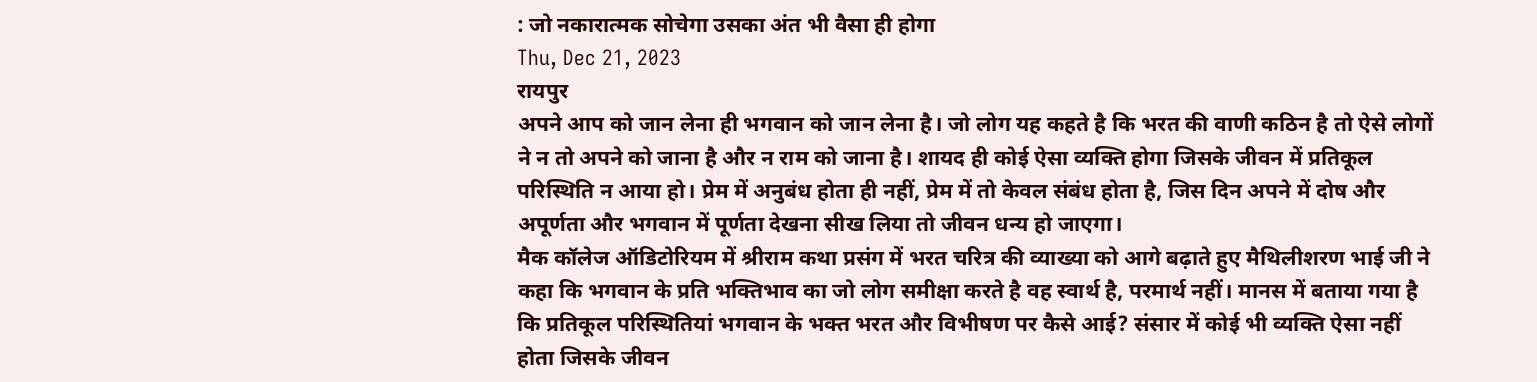: जो नकारात्मक सोचेगा उसका अंत भी वैसा ही होगा
Thu, Dec 21, 2023
रायपुर
अपने आप को जान लेना ही भगवान को जान लेना है। जो लोग यह कहते है कि भरत की वाणी कठिन है तो ऐसे लोगों ने न तो अपने को जाना है और न राम को जाना है। शायद ही कोई ऐसा व्यक्ति होगा जिसके जीवन में प्रतिकूल परिस्थिति न आया हो। प्रेम में अनुबंध होता ही नहीं, प्रेम में तो केवल संबंध होता है, जिस दिन अपने में दोष और अपूर्णता और भगवान में पूर्णता देखना सीख लिया तो जीवन धन्य हो जाएगा।
मैक कॉलेज ऑडिटोरियम में श्रीराम कथा प्रसंग में भरत चरित्र की व्याख्या को आगे बढ़ाते हुए मैथिलीशरण भाई जी ने कहा कि भगवान के प्रति भक्तिभाव का जो लोग समीक्षा करते है वह स्वार्थ है, परमार्थ नहीं। मानस में बताया गया है कि प्रतिकूल परिस्थितियां भगवान के भक्त भरत और विभीषण पर कैसे आई? संसार में कोई भी व्यक्ति ऐसा नहीं होता जिसके जीवन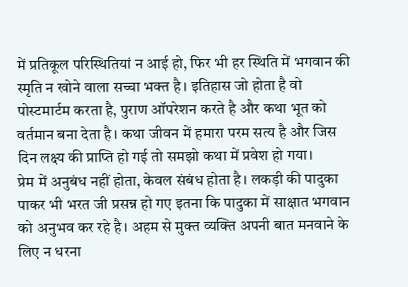में प्रतिकूल परिस्थितियां न आई हो, फिर भी हर स्थिति में भगवान की स्मृति न खोने वाला सच्चा भक्त है। इतिहास जो होता है वो पोस्टमार्टम करता है, पुराण ऑपरेशन करते है और कथा भूत को वर्तमान बना देता है। कथा जीवन में हमारा परम सत्य है और जिस दिन लक्ष्य की प्राप्ति हो गई तो समझो कथा में प्रवेश हो गया।
प्रेम में अनुबंध नहीं होता, केवल संबंध होता है। लकड़ी की पादुका पाकर भी भरत जी प्रसन्न हो गए इतना कि पादुका में साक्षात भगवान को अनुभव कर रहे है। अहम से मुक्त व्यक्ति अपनी बात मनवाने के लिए न धरना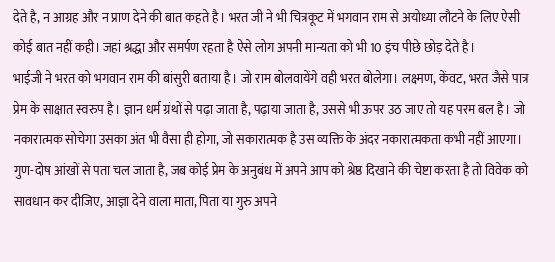देते है, न आग्रह और न प्राण देने की बात कहते है। भरत जी ने भी चित्रकूट में भगवान राम से अयोध्या लौटने के लिए ऐसी कोई बात नहीं कही। जहां श्रद्धा और समर्पण रहता है ऐसे लोग अपनी मान्यता को भी 10 इंच पीछे छोड़ देते है।
भाईजी ने भरत को भगवान राम की बांसुरी बताया है। जो राम बोलवायेंगे वही भरत बोलेगा। लक्ष्मण, केंवट, भरत जैसे पात्र प्रेम के साक्षात स्वरुप है। ज्ञान धर्म ग्रंथों से पढ़ा जाता है, पढ़ाया जाता है, उससे भी ऊपर उठ जाए तो यह परम बल है। जो नकारात्मक सोचेगा उसका अंत भी वैसा ही होगा, जो सकारात्मक है उस व्यक्ति के अंदर नकारात्मकता कभी नहीं आएगा। गुण-दोष आंखों से पता चल जाता है, जब कोई प्रेम के अनुबंध में अपने आप को श्रेष्ठ दिखाने की चेष्टा करता है तो विवेक को सावधान कर दीजिए, आज्ञा देने वाला माता, पिता या गुरु अपने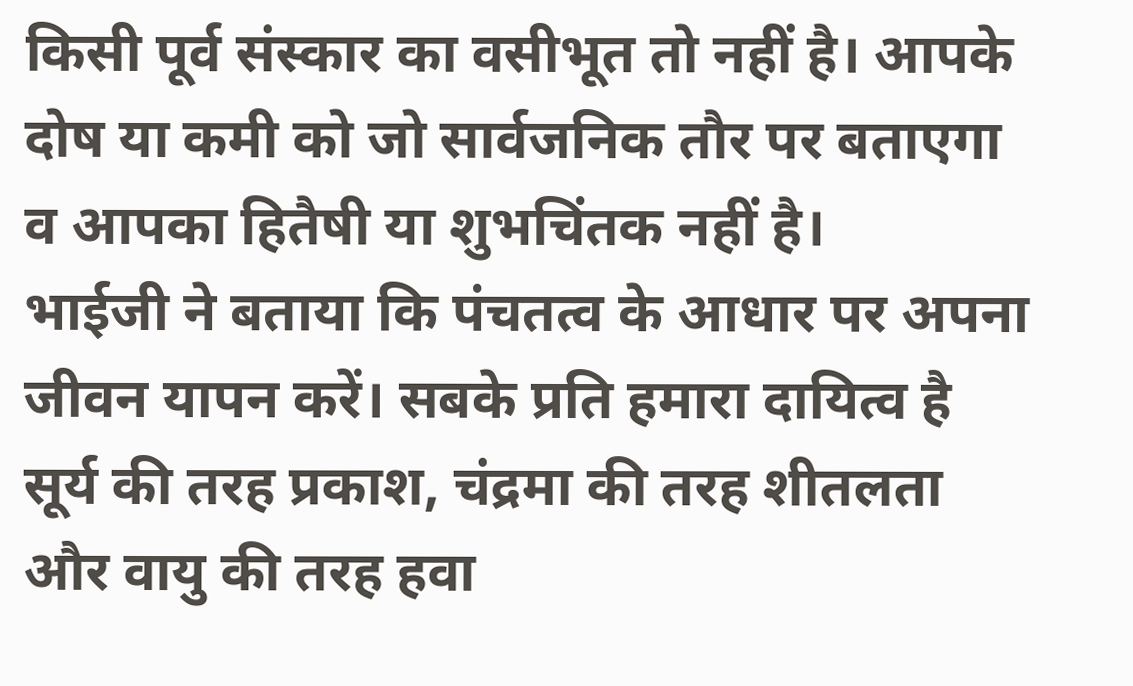किसी पूर्व संस्कार का वसीभूत तो नहीं है। आपके दोष या कमी को जो सार्वजनिक तौर पर बताएगा व आपका हितैषी या शुभचिंतक नहीं है।
भाईजी ने बताया कि पंचतत्व के आधार पर अपना जीवन यापन करें। सबके प्रति हमारा दायित्व है सूर्य की तरह प्रकाश, चंद्रमा की तरह शीतलता और वायु की तरह हवा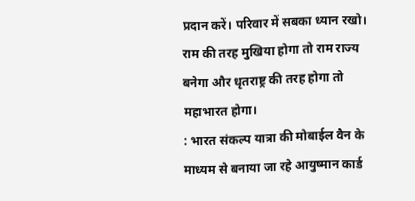प्रदान करें। परिवार में सबका ध्यान रखो। राम की तरह मुखिया होगा तो राम राज्य बनेगा और धृतराष्ट्र की तरह होगा तो महाभारत होगा।
: भारत संकल्प यात्रा की मोबाईल वैन के माध्यम से बनाया जा रहे आयुष्मान कार्ड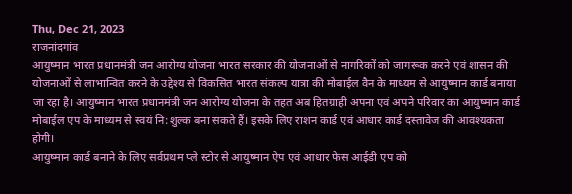Thu, Dec 21, 2023
राजनांदगांव
आयुष्मान भारत प्रधानमंत्री जन आरोग्य योजना भारत सरकार की योजनाओं से नागरिकों को जागरूक करने एवं शासन की योजनाओं से लाभान्वित करने के उद्देश्य से विकसित भारत संकल्प यात्रा की मोबाईल वैन के माध्यम से आयुष्मान कार्ड बनाया जा रहा है। आयुष्मान भारत प्रधानमंत्री जन आरोग्य योजना के तहत अब हितग्राही अपना एवं अपने परिवार का आयुष्मान कार्ड मोबाईल एप के माध्यम से स्वयं नि:शुल्क बना सकते हैं। इसके लिए राशन कार्ड एवं आधार कार्ड दस्तावेज की आवश्यकता होगी।
आयुष्मान कार्ड बनाने के लिए सर्वप्रथम प्ले स्टोर से आयुष्मान ऐप एवं आधार फेस आईडी एप को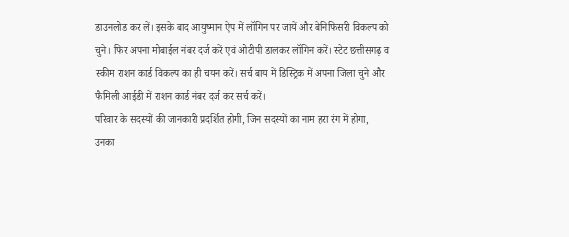डाउनलोड कर लें। इसके बाद आयुष्मान ऐप में लॉगिन पर जायें और बेनिफिसरी विकल्प को चुने। फिर अपना मोबाईल नंबर दर्ज करें एवं ओटीपी डालकर लॉगिन करें। स्टेट छत्तीसगढ़ व स्कीम राशन कार्ड विकल्प का ही चयन करें। सर्च बाय में डिस्ट्रिक में अपना जिला चुने और फैमिली आईडी में राशन कार्ड नंबर दर्ज कर सर्च करें।
परिवार के सदस्यों की जानकारी प्रदर्शित होगी, जिन सदस्यों का नाम हरा रंग में होगा, उनका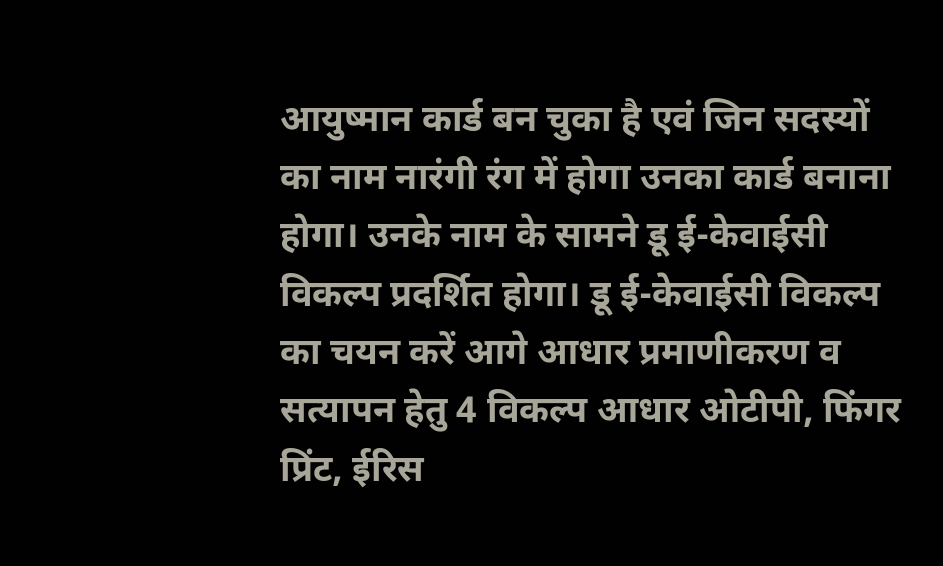आयुष्मान कार्ड बन चुका है एवं जिन सदस्यों का नाम नारंगी रंग में होगा उनका कार्ड बनाना होगा। उनके नाम के सामने डू ई-केवाईसी विकल्प प्रदर्शित होगा। डू ई-केवाईसी विकल्प का चयन करें आगे आधार प्रमाणीकरण व सत्यापन हेतु 4 विकल्प आधार ओटीपी, फिंगर प्रिंट, ईरिस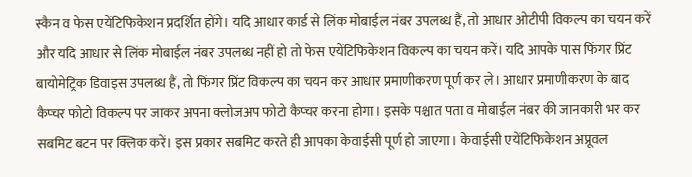स्कैन व फेस एयेंटिफिकेशन प्रदर्शित होंगे। यदि आधार कार्ड से लिंक मोबाईल नंबर उपलब्ध हैं, तो आधार ओटीपी विकल्प का चयन करें और यदि आधार से लिंक मोबाईल नंबर उपलब्ध नहीं हो तो फेस एयेंटिफिकेशन विकल्प का चयन करें। यदि आपके पास फिंगर प्रिंट बायोमेट्रिक डिवाइस उपलब्ध हैं, तो फिंगर प्रिंट विकल्प का चयन कर आधार प्रमाणीकरण पूर्ण कर ले। आधार प्रमाणीकरण के बाद कैप्चर फोटो विकल्प पर जाकर अपना क्लोजअप फोटो कैप्चर करना होगा। इसके पश्चात पता व मोबाईल नंबर की जानकारी भर कर सबमिट बटन पर क्लिक करें। इस प्रकार सबमिट करते ही आपका केवाईसी पूर्ण हो जाएगा। केवाईसी एयेंटिफिकेशन अप्रूवल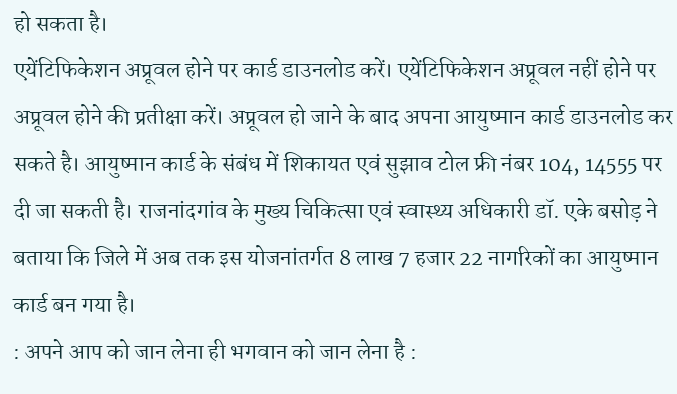हो सकता है।
एयेंटिफिकेशन अप्रूवल होने पर कार्ड डाउनलोड करें। एयेंटिफिकेशन अप्रूवल नहीं होने पर अप्रूवल होने की प्रतीक्षा करें। अप्रूवल हो जाने के बाद अपना आयुष्मान कार्ड डाउनलोड कर सकते है। आयुष्मान कार्ड के संबंध में शिकायत एवं सुझाव टोल फ्री नंबर 104, 14555 पर दी जा सकती है। राजनांदगांव के मुख्य चिकित्सा एवं स्वास्थ्य अधिकारी डॉ. एके बसोड़ ने बताया कि जिले में अब तक इस योजनांतर्गत 8 लाख 7 हजार 22 नागरिकों का आयुष्मान कार्ड बन गया है।
: अपने आप को जान लेना ही भगवान को जान लेना है :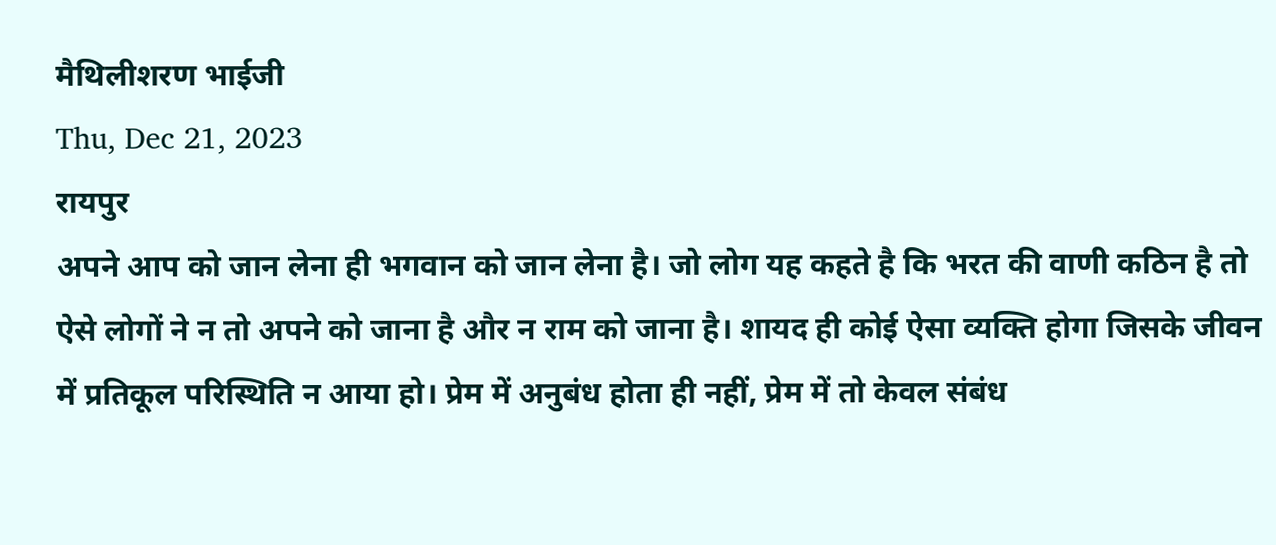मैथिलीशरण भाईजी
Thu, Dec 21, 2023
रायपुर
अपने आप को जान लेना ही भगवान को जान लेना है। जो लोग यह कहते है कि भरत की वाणी कठिन है तो ऐसे लोगों ने न तो अपने को जाना है और न राम को जाना है। शायद ही कोई ऐसा व्यक्ति होगा जिसके जीवन में प्रतिकूल परिस्थिति न आया हो। प्रेम में अनुबंध होता ही नहीं, प्रेम में तो केवल संबंध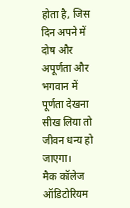होता है, जिस दिन अपने में दोष और अपूर्णता और भगवान में पूर्णता देखना सीख लिया तो जीवन धन्य हो जाएगा।
मैक कॉलेज ऑडिटोरियम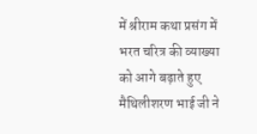में श्रीराम कथा प्रसंग में भरत चरित्र की व्याख्या को आगे बढ़ाते हुए मैथिलीशरण भाई जी ने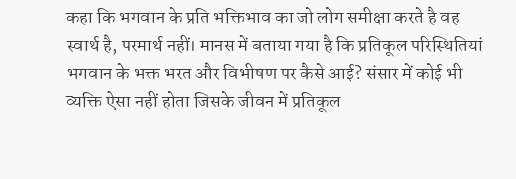कहा कि भगवान के प्रति भक्तिभाव का जो लोग समीक्षा करते है वह स्वार्थ है, परमार्थ नहीं। मानस में बताया गया है कि प्रतिकूल परिस्थितियां भगवान के भक्त भरत और विभीषण पर कैसे आई? संसार में कोई भी व्यक्ति ऐसा नहीं होता जिसके जीवन में प्रतिकूल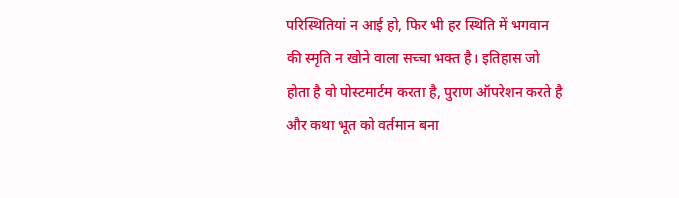परिस्थितियां न आई हो, फिर भी हर स्थिति में भगवान की स्मृति न खोने वाला सच्चा भक्त है। इतिहास जो होता है वो पोस्टमार्टम करता है, पुराण ऑपरेशन करते है और कथा भूत को वर्तमान बना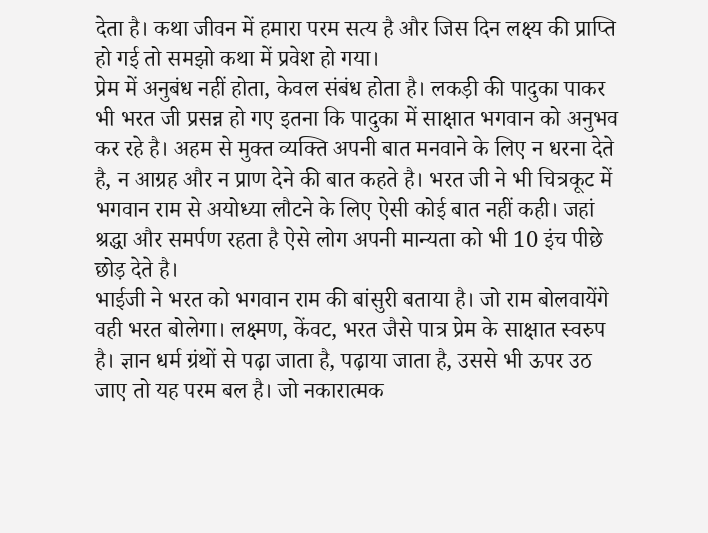देता है। कथा जीवन में हमारा परम सत्य है और जिस दिन लक्ष्य की प्राप्ति हो गई तो समझो कथा में प्रवेश हो गया।
प्रेम में अनुबंध नहीं होता, केवल संबंध होता है। लकड़ी की पादुका पाकर भी भरत जी प्रसन्न हो गए इतना कि पादुका में साक्षात भगवान को अनुभव कर रहे है। अहम से मुक्त व्यक्ति अपनी बात मनवाने के लिए न धरना देते है, न आग्रह और न प्राण देने की बात कहते है। भरत जी ने भी चित्रकूट में भगवान राम से अयोध्या लौटने के लिए ऐसी कोई बात नहीं कही। जहां श्रद्धा और समर्पण रहता है ऐसे लोग अपनी मान्यता को भी 10 इंच पीछे छोड़ देते है।
भाईजी ने भरत को भगवान राम की बांसुरी बताया है। जो राम बोलवायेंगे वही भरत बोलेगा। लक्ष्मण, केंवट, भरत जैसे पात्र प्रेम के साक्षात स्वरुप है। ज्ञान धर्म ग्रंथों से पढ़ा जाता है, पढ़ाया जाता है, उससे भी ऊपर उठ जाए तो यह परम बल है। जो नकारात्मक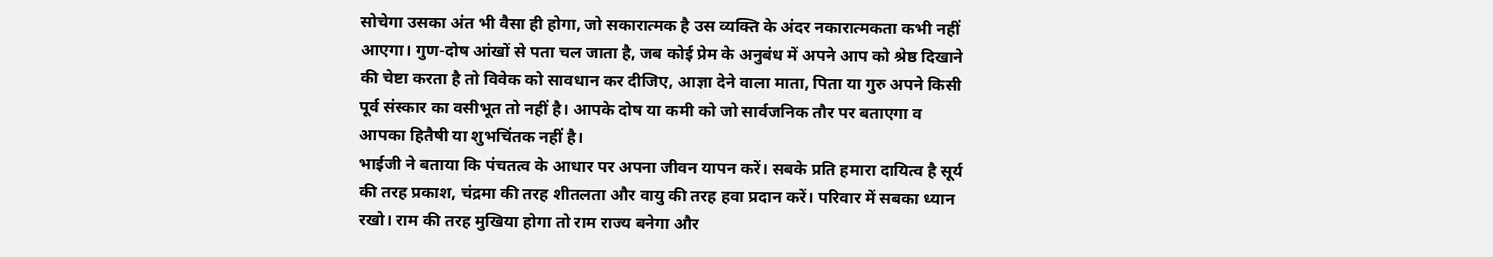सोचेगा उसका अंत भी वैसा ही होगा, जो सकारात्मक है उस व्यक्ति के अंदर नकारात्मकता कभी नहीं आएगा। गुण-दोष आंखों से पता चल जाता है, जब कोई प्रेम के अनुबंध में अपने आप को श्रेष्ठ दिखाने की चेष्टा करता है तो विवेक को सावधान कर दीजिए, आज्ञा देने वाला माता, पिता या गुरु अपने किसी पूर्व संस्कार का वसीभूत तो नहीं है। आपके दोष या कमी को जो सार्वजनिक तौर पर बताएगा व आपका हितैषी या शुभचिंतक नहीं है।
भाईजी ने बताया कि पंचतत्व के आधार पर अपना जीवन यापन करें। सबके प्रति हमारा दायित्व है सूर्य की तरह प्रकाश, चंद्रमा की तरह शीतलता और वायु की तरह हवा प्रदान करें। परिवार में सबका ध्यान रखो। राम की तरह मुखिया होगा तो राम राज्य बनेगा और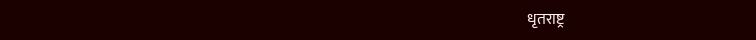धृतराष्ट्र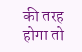की तरह होगा तो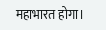महाभारत होगा।